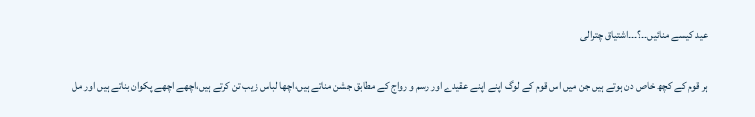عید کیسے منائیں۔۔؟۔۔۔اشتیاق چترالی

ہر قوم کے کچھ خاص دن ہوتے ہیں جن میں اس قوم کے لوگ اپنے اپنے عقیدے اور رسم و رواج کے مطابق جشن مناتے ہیں،اچھا لباس زیب تن کرتے ہیں،اچھے اچھے پکوان بناتے ہیں اور مل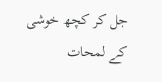جل کر کچھ خوشی کے لمحات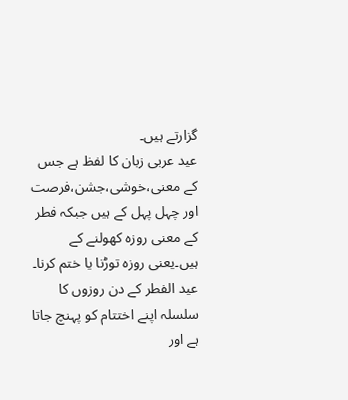گزارتے ہیں۔
عید عربی زبان کا لفظ ہے جس کے معنی،خوشی،جشن،فرصت اور چہل پہل کے ہیں جبکہ فطر کے معنی روزہ کھولنے کے ہیں۔یعنی روزہ توڑنا یا ختم کرنا۔
عید الفطر کے دن روزوں کا سلسلہ اپنے اختتام کو پہنچ جاتا ہے اور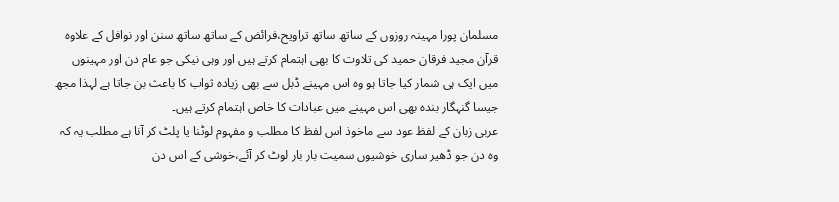مسلمان پورا مہینہ روزوں کے ساتھ ساتھ تراویح،فرائض کے ساتھ ساتھ سنن اور نوافل کے علاوہ قرآن مجید فرقان حمید کی تلاوت کا بھی اہتمام کرتے ہیں اور وہی نیکی جو عام دن اور مہینوں میں ایک ہی شمار کیا جاتا ہو وہ اس مہینے ڈبل سے بھی زیادہ ثواب کا باعث بن جاتا ہے لہذا مجھ جیسا گنہگار بندہ بھی اس مہینے میں عبادات کا خاص اہتمام کرتے ہیں۔
عربی زبان کے لفظ عود سے ماخوذ اس لفظ کا مطلب و مفہوم لوٹنا یا پلٹ کر آنا ہے مطلب یہ کہ وہ دن جو ڈھیر ساری خوشیوں سمیت بار بار لوٹ کر آئے،خوشی کے اس دن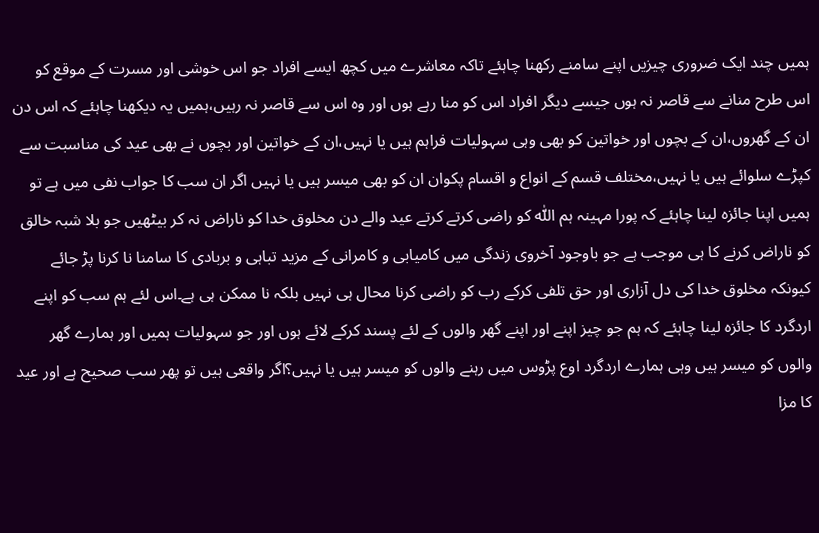ہمیں چند ایک ضروری چیزیں اپنے سامنے رکھنا چاہئے تاکہ معاشرے میں کچھ ایسے افراد جو اس خوشی اور مسرت کے موقع کو اس طرح منانے سے قاصر نہ ہوں جیسے دیگر افراد اس کو منا رہے ہوں اور وہ اس سے قاصر نہ رہیں،ہمیں یہ دیکھنا چاہئے کہ اس دن ان کے گھروں،ان کے بچوں اور خواتین کو بھی وہی سہولیات فراہم ہیں یا نہیں،ان کے خواتین اور بچوں نے بھی عید کی مناسبت سے کپڑے سلوائے ہیں یا نہیں،مختلف قسم کے انواع و اقسام پکوان ان کو بھی میسر ہیں یا نہیں اگر ان سب کا جواب نفی میں ہے تو ہمیں اپنا جائزہ لینا چاہئے کہ پورا مہینہ ہم اللّٰہ کو راضی کرتے کرتے عید والے دن مخلوق خدا کو ناراض نہ کر بیٹھیں جو بلا شبہ خالق کو ناراض کرنے کا ہی موجب ہے جو باوجود آخروی زندگی میں کامیابی و کامرانی کے مزید تباہی و بربادی کا سامنا نا کرنا پڑ جائے کیونکہ مخلوق خدا کی دل آزاری اور حق تلفی کرکے رب کو راضی کرنا محال ہی نہیں بلکہ نا ممکن ہی ہے۔اس لئے ہم سب کو اپنے اردگرد کا جائزہ لینا چاہئے کہ ہم جو چیز اپنے اور اپنے گھر والوں کے لئے پسند کرکے لائے ہوں اور جو سہولیات ہمیں اور ہمارے گھر والوں کو میسر ہیں وہی ہمارے اردگرد اوع پڑوس میں رہنے والوں کو میسر ہیں یا نہیں؟اگر واقعی ہیں تو پھر سب صحیح ہے اور عید کا مزا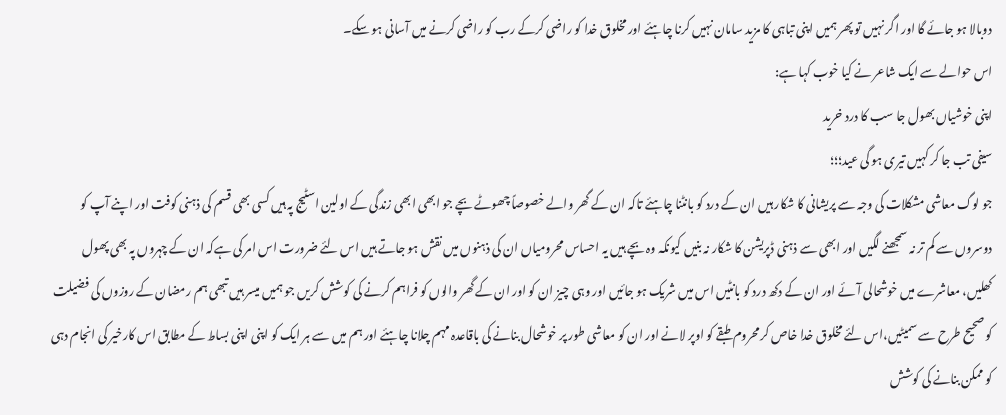دوبالا ہو جائے گا اور اگر نہیں تو پھر ہمیں اپنی تباہی کا مزید سامان نہیں کرنا چاہئے اور مخلوق خدا کو راضی کرکے رب کو راضی کرنے میں آسانی ہو سکے۔
اس حوالے سے ایک شاعر نے کیا خوب کہا ہے:
اپنی خوشیاں بھول جا سب کا درد خرید
سیفی تب جا کر کہیں تیری ہو گی عید؛؛؛
جو لوگ معاشی مشکلات کی وجہ سے پریشانی کا شکار ہیں ان کے درد کو بانٹنا چاہئے تاکہ ان کے گھر والے خصوصاً چھوٹے بچے جو ابھی ابھی زندگی کے اولین اسٹیج پہ ہیں کسی بھی قسم کی ذہنی کوفت اور اپنے آپ کو دوسروں سے کم تر نہ سمجھنے لگیں اور ابھی سے ذہنی ڈپریشن کا شکار نہ بنیں کیونکہ وہ بچے ہیں یہ احساس محرومیاں ان کی ذہنوں میں نقش ہو جاتے ہیں اس لئے ضرورت اس امر کی ہےکہ ان کے چہروں پہ بھی پھول کھلیں، معاشرے میں خوشحالی آئے اور ان کے دکھ درد کو بانٹیں اس میں شریک ہو جائیں اور وہی چیز ان کو اور ان کے گھر والوں کو فراہم کرنے کی کوشش کریں جو ہمیں میسر ہیں تبھی ہم رمضان کے روزوں کی فضیلت کو صحیح طرح سے سمیٹیں،اس لئے مخلوق خدا خاص کر محروم طبقے کو اوپر لانے اور ان کو معاشی طور پر خوشحال بنانے کی باقاعدہ مہم چلانا چاہئے اور ہم میں سے ہر ایک کو اپنی اپنی بساط کے مطابق اس کارخیر کی انجام دہی کو ممکن بنانے کی کوشش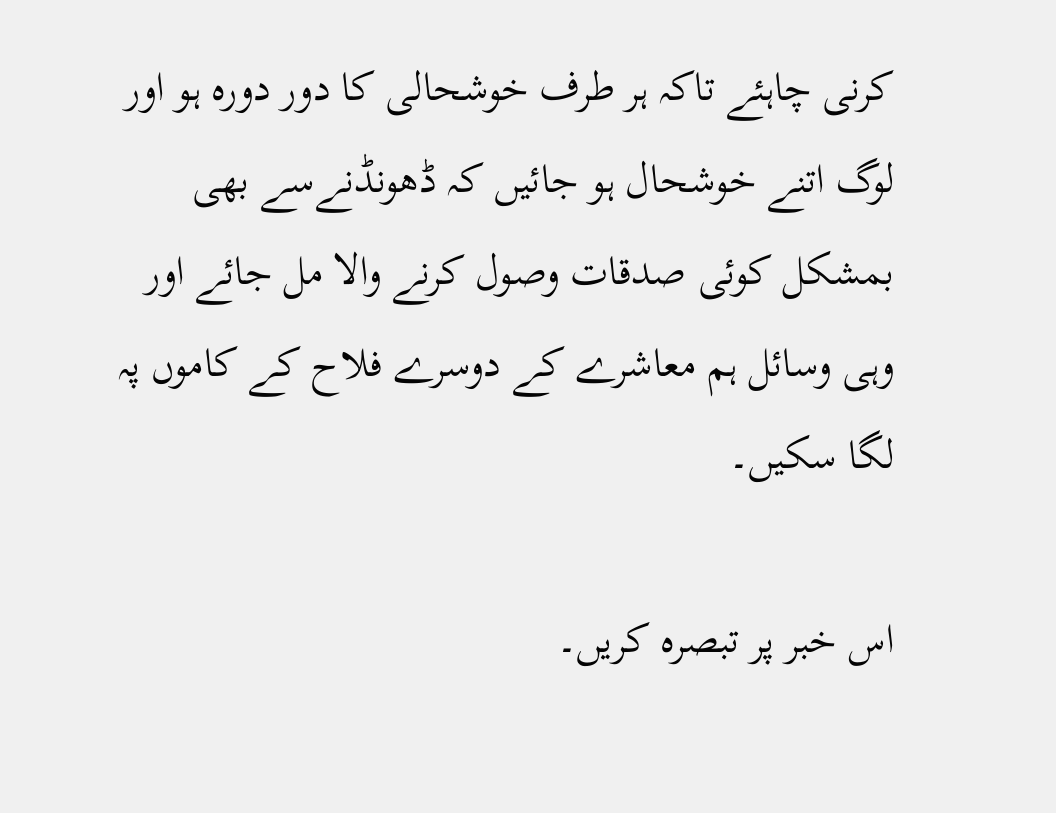کرنی چاہئے تاکہ ہر طرف خوشحالی کا دور دورہ ہو اور لوگ اتنے خوشحال ہو جائیں کہ ڈھونڈنےسے بھی بمشکل کوئی صدقات وصول کرنے والا مل جائے اور وہی وسائل ہم معاشرے کے دوسرے فلاح کے کاموں پہ لگا سکیں۔

اس خبر پر تبصرہ کریں۔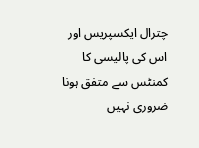چترال ایکسپریس اور اس کی پالیسی کا کمنٹس سے متفق ہونا ضروری نہیں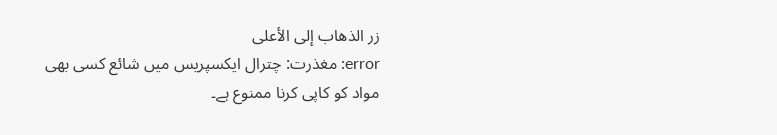زر الذهاب إلى الأعلى
error: مغذرت: چترال ایکسپریس میں شائع کسی بھی مواد کو کاپی کرنا ممنوع ہے۔